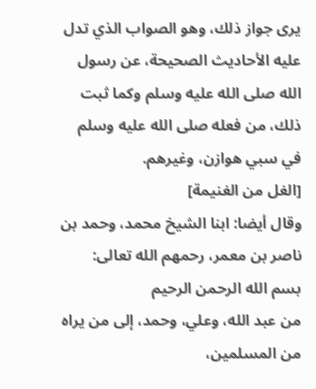يرى جواز ذلك، وهو الصواب الذي تدل عليه الأحاديث الصحيحة، عن رسول الله صلى الله عليه وسلم وكما ثبت ذلك، من فعله صلى الله عليه وسلم في سبي هوازن، وغيرهم.
[الغل من الغنيمة]
وقال أيضا: ابنا الشيخ محمد، وحمد بن ناصر بن معمر، رحمهم الله تعالى:
بسم الله الرحمن الرحيم
من عبد الله، وعلي، وحمد، إلى من يراه من المسلمين،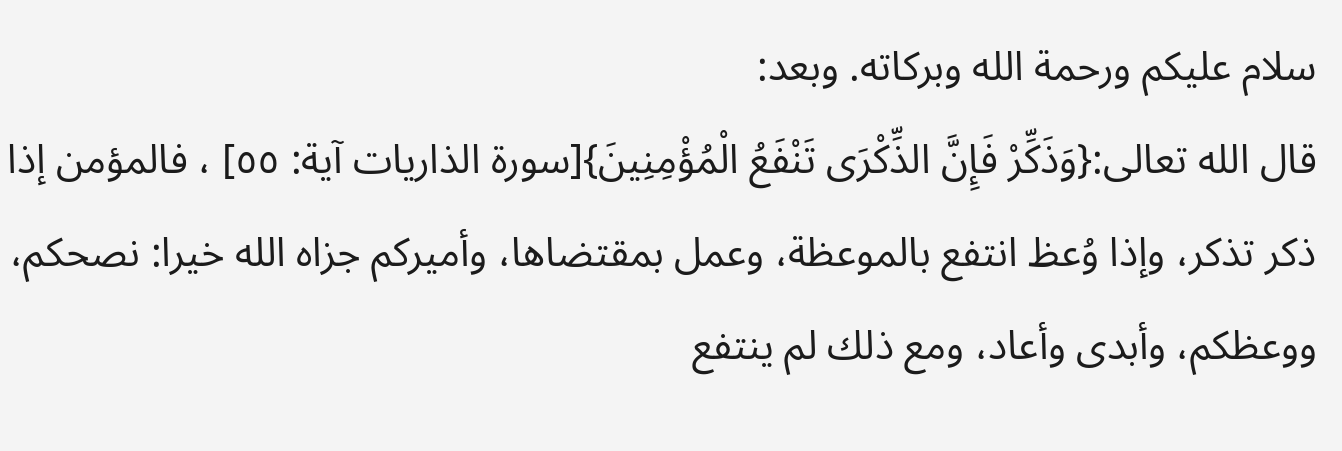سلام عليكم ورحمة الله وبركاته. وبعد:
قال الله تعالى:{وَذَكِّرْ فَإِنَّ الذِّكْرَى تَنْفَعُ الْمُؤْمِنِينَ}[سورة الذاريات آية: ٥٥] ، فالمؤمن إذا ذكر تذكر، وإذا وُعظ انتفع بالموعظة، وعمل بمقتضاها، وأميركم جزاه الله خيرا: نصحكم، ووعظكم، وأبدى وأعاد، ومع ذلك لم ينتفع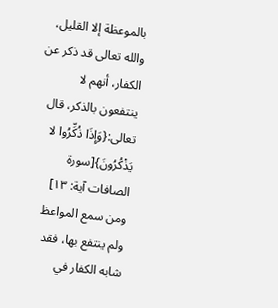بالموعظة إلا القليل، والله تعالى قد ذكر عن الكفار، أنهم لا ينتفعون بالذكر، قال تعالى:{وَإِذَا ذُكِّرُوا لا يَذْكُرُونَ}[سورة الصافات آية: ١٣] ومن سمع المواعظ ولم ينتفع بها، فقد شابه الكفار في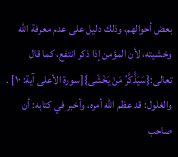بعض أحوالهم، وذلك دليل على عدم معرفة الله وخشيته، لأن المؤمن إذا ذكر انتفع، كما قال تعالى:{سَيَذَّكَّرُ مَنْ يَخْشَى}[سورة الأعلى آية: ١٠] .
والغلول: قد عظم الله أمره، وأخبر في كتابه: أن صاحب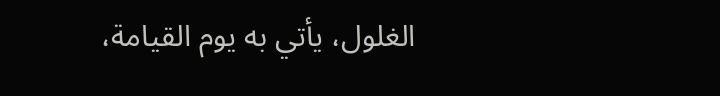الغلول، يأتي به يوم القيامة،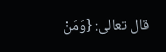قال تعالى: {وَمَنْ